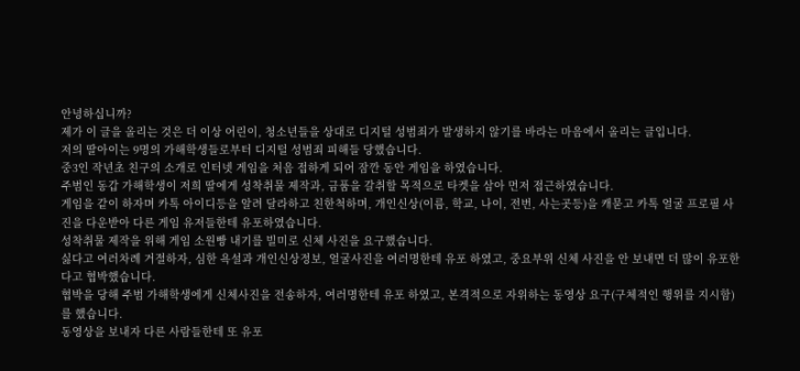안녕하십니까?
제가 이 글을 올리는 것은 더 이상 어린이, 청소년들을 상대로 디지털 성범죄가 발생하지 않기를 바라는 마음에서 올리는 글입니다.
저의 딸아이는 9명의 가해학생들로부터 디지털 성범죄 피해들 당했습니다.
중3인 작년초 친구의 소개로 인터넷 게임을 처음 접하게 되어 잠깐 동안 게임을 하였습니다.
주범인 동갑 가해학생이 저희 딸에게 성착취물 제작과, 금품을 갈취할 목적으로 타켓을 삼아 먼저 접근하였습니다.
게임을 같이 하자며 카톡 아이디등을 알려 달라하고 친한척하며, 개인신상(이름, 학교, 나이, 전번, 사는곳등)을 캐묻고 카톡 얼굴 프로필 사진을 다운받아 다른 게임 유저들한테 유포하였습니다.
성착취물 제작을 위해 게임 소원빵 내기를 빌미로 신체 사진을 요구했습니다.
싫다고 여러차례 거절하자, 심한 욕설과 개인신상정보, 얼굴사진을 여러명한테 유포 하였고, 중요부위 신체 사진을 안 보내면 더 많이 유포한다고 협박했습니다.
협박을 당해 주범 가해학생에게 신체사진을 전송하자, 여러명한테 유포 하였고, 본격적으로 자위하는 동영상 요구(구체적인 행위를 지시함)를 했습니다.
동영상을 보내자 다른 사람들한테 또 유포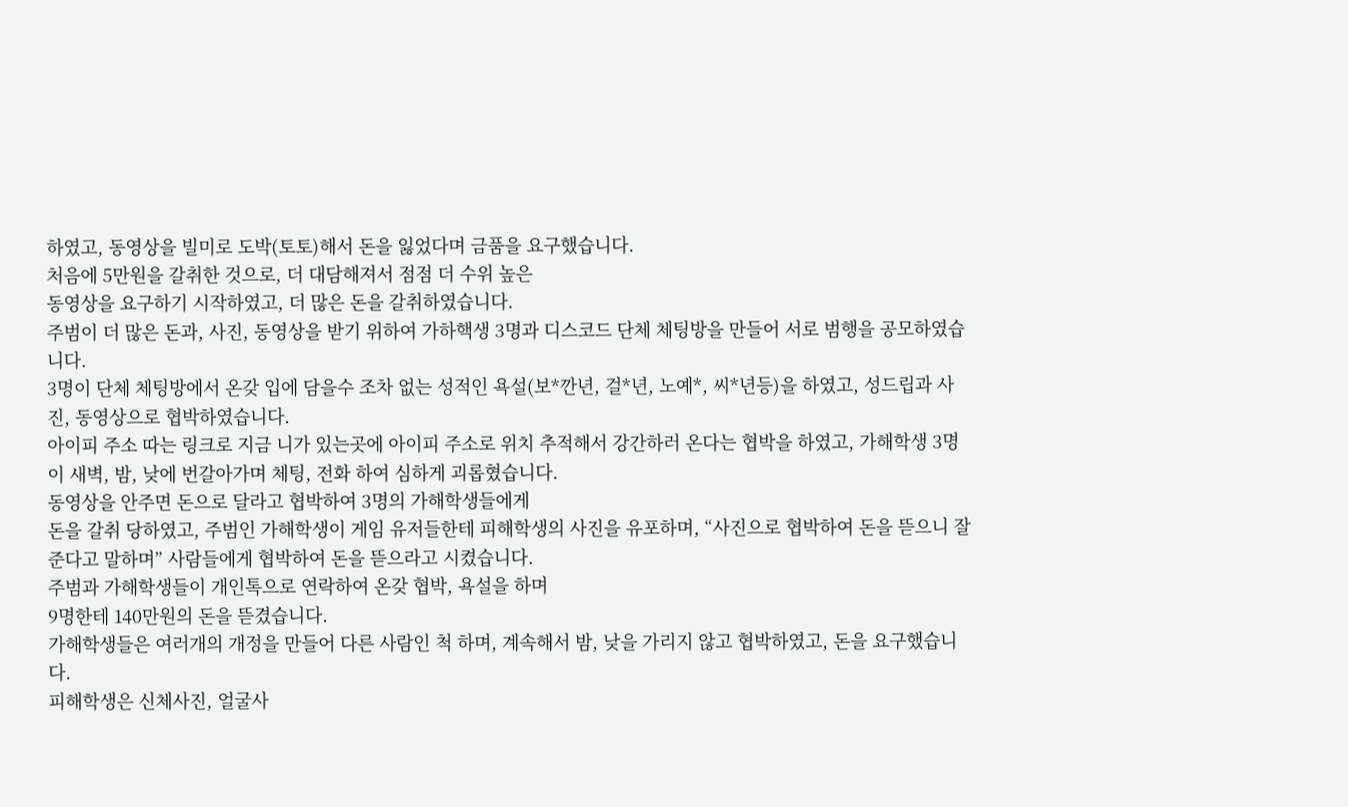하였고, 동영상을 빌미로 도박(토토)해서 돈을 잃었다며 금품을 요구했습니다.
처음에 5만원을 갈취한 것으로, 더 대담해져서 점점 더 수위 높은
동영상을 요구하기 시작하였고, 더 많은 돈을 갈취하였습니다.
주범이 더 많은 돈과, 사진, 동영상을 받기 위하여 가하핵생 3명과 디스코드 단체 체팅방을 만들어 서로 범행을 공모하였습니다.
3명이 단체 체팅방에서 온갖 입에 담을수 조차 없는 성적인 욕설(보*깐년, 걸*년, 노예*, 씨*년등)을 하였고, 성드립과 사진, 동영상으로 협박하였습니다.
아이피 주소 따는 링크로 지금 니가 있는곳에 아이피 주소로 위치 추적해서 강간하러 온다는 협박을 하였고, 가해학생 3명이 새벽, 밤, 낮에 번갈아가며 체팅, 전화 하여 심하게 괴롭혔습니다.
동영상을 안주면 돈으로 달라고 협박하여 3명의 가해학생들에게
돈을 갈취 당하였고, 주범인 가해학생이 게임 유저들한테 피해학생의 사진을 유포하며, “사진으로 협박하여 돈을 뜯으니 잘 준다고 말하며” 사람들에게 협박하여 돈을 뜯으라고 시켰습니다.
주범과 가해학생들이 개인톡으로 연락하여 온갖 협박, 욕설을 하며
9명한테 140만원의 돈을 뜯겼습니다.
가해학생들은 여러개의 개정을 만들어 다른 사람인 척 하며, 계속해서 밤, 낮을 가리지 않고 협박하였고, 돈을 요구했습니다.
피해학생은 신체사진, 얼굴사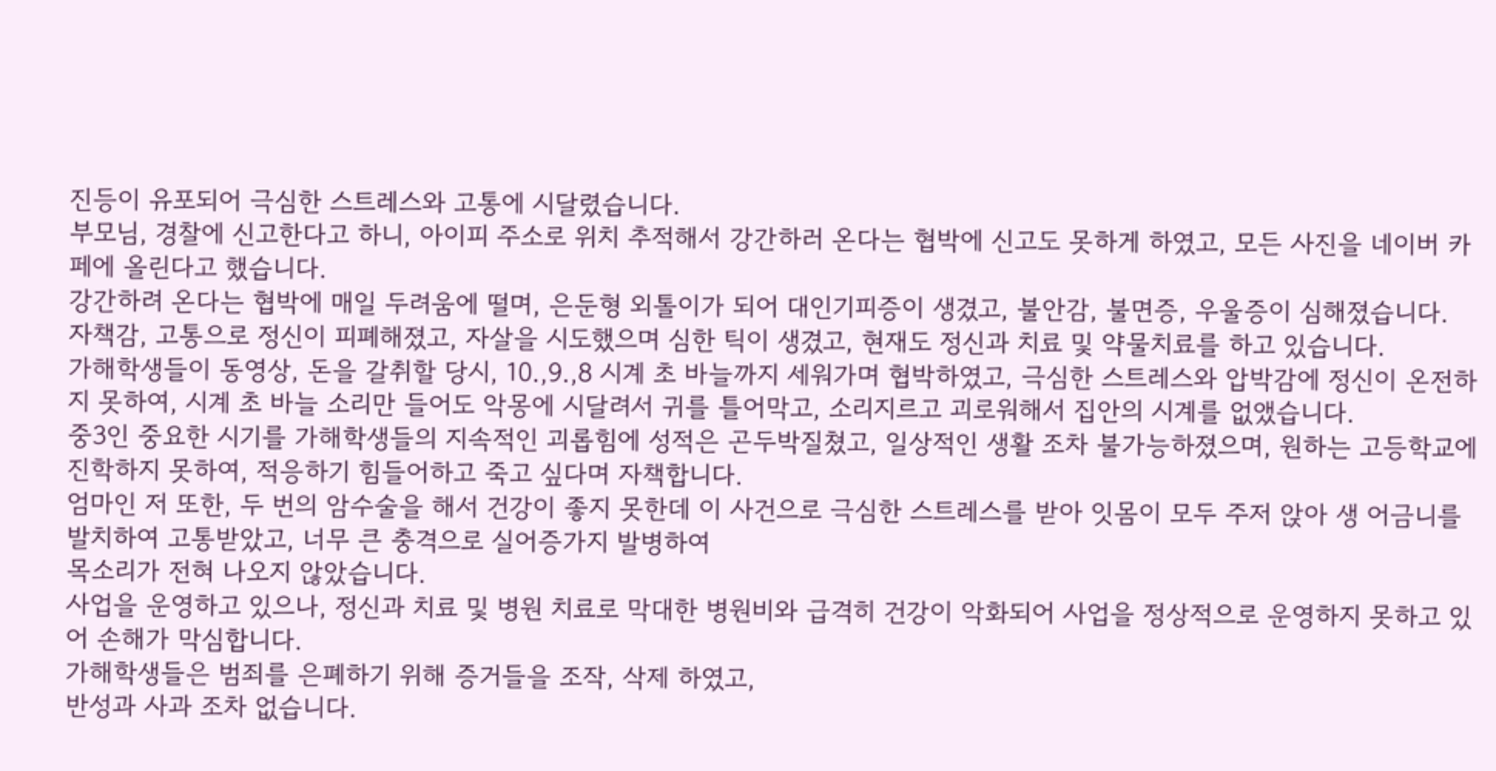진등이 유포되어 극심한 스트레스와 고통에 시달렸습니다.
부모님, 경찰에 신고한다고 하니, 아이피 주소로 위치 추적해서 강간하러 온다는 협박에 신고도 못하게 하였고, 모든 사진을 네이버 카페에 올린다고 했습니다.
강간하려 온다는 협박에 매일 두려움에 떨며, 은둔형 외톨이가 되어 대인기피증이 생겼고, 불안감, 불면증, 우울증이 심해졌습니다.
자책감, 고통으로 정신이 피폐해졌고, 자살을 시도했으며 심한 틱이 생겼고, 현재도 정신과 치료 및 약물치료를 하고 있습니다.
가해학생들이 동영상, 돈을 갈취할 당시, 10.,9.,8 시계 초 바늘까지 세워가며 협박하였고, 극심한 스트레스와 압박감에 정신이 온전하지 못하여, 시계 초 바늘 소리만 들어도 악몽에 시달려서 귀를 틀어막고, 소리지르고 괴로워해서 집안의 시계를 없앴습니다.
중3인 중요한 시기를 가해학생들의 지속적인 괴롭힘에 성적은 곤두박질쳤고, 일상적인 생활 조차 불가능하졌으며, 원하는 고등학교에
진학하지 못하여, 적응하기 힘들어하고 죽고 싶다며 자책합니다.
엄마인 저 또한, 두 번의 암수술을 해서 건강이 좋지 못한데 이 사건으로 극심한 스트레스를 받아 잇몸이 모두 주저 앉아 생 어금니를 발치하여 고통받았고, 너무 큰 충격으로 실어증가지 발병하여
목소리가 전혀 나오지 않았습니다.
사업을 운영하고 있으나, 정신과 치료 및 병원 치료로 막대한 병원비와 급격히 건강이 악화되어 사업을 정상적으로 운영하지 못하고 있어 손해가 막심합니다.
가해학생들은 범죄를 은폐하기 위해 증거들을 조작, 삭제 하였고,
반성과 사과 조차 없습니다.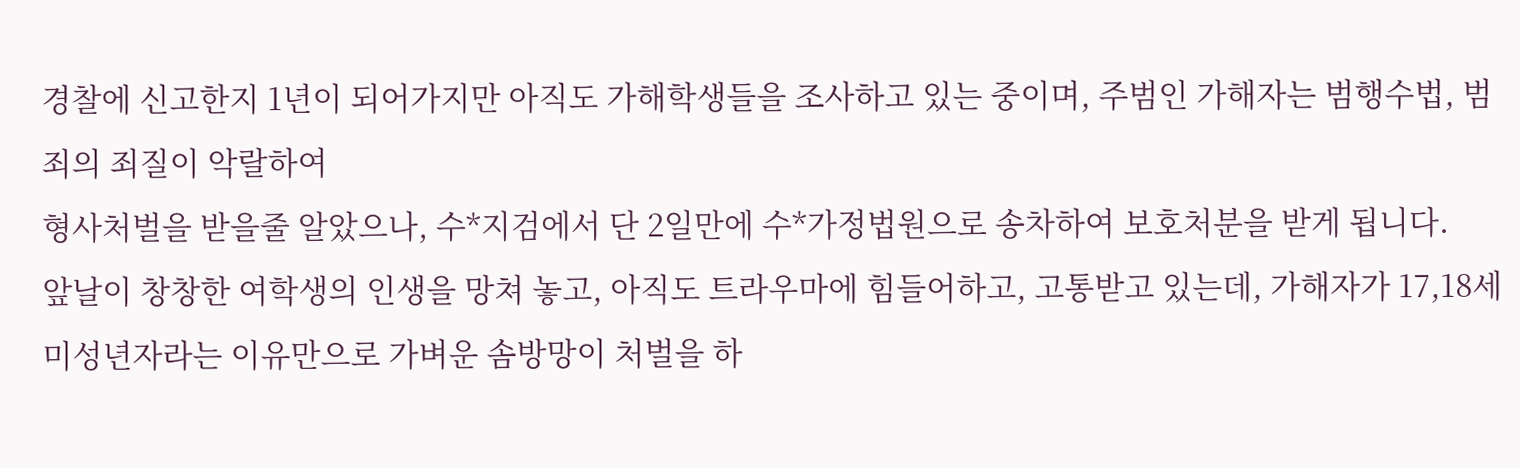경찰에 신고한지 1년이 되어가지만 아직도 가해학생들을 조사하고 있는 중이며, 주범인 가해자는 범행수법, 범죄의 죄질이 악랄하여
형사처벌을 받을줄 알았으나, 수*지검에서 단 2일만에 수*가정법원으로 송차하여 보호처분을 받게 됩니다.
앞날이 창창한 여학생의 인생을 망쳐 놓고, 아직도 트라우마에 힘들어하고, 고통받고 있는데, 가해자가 17,18세 미성년자라는 이유만으로 가벼운 솜방망이 처벌을 하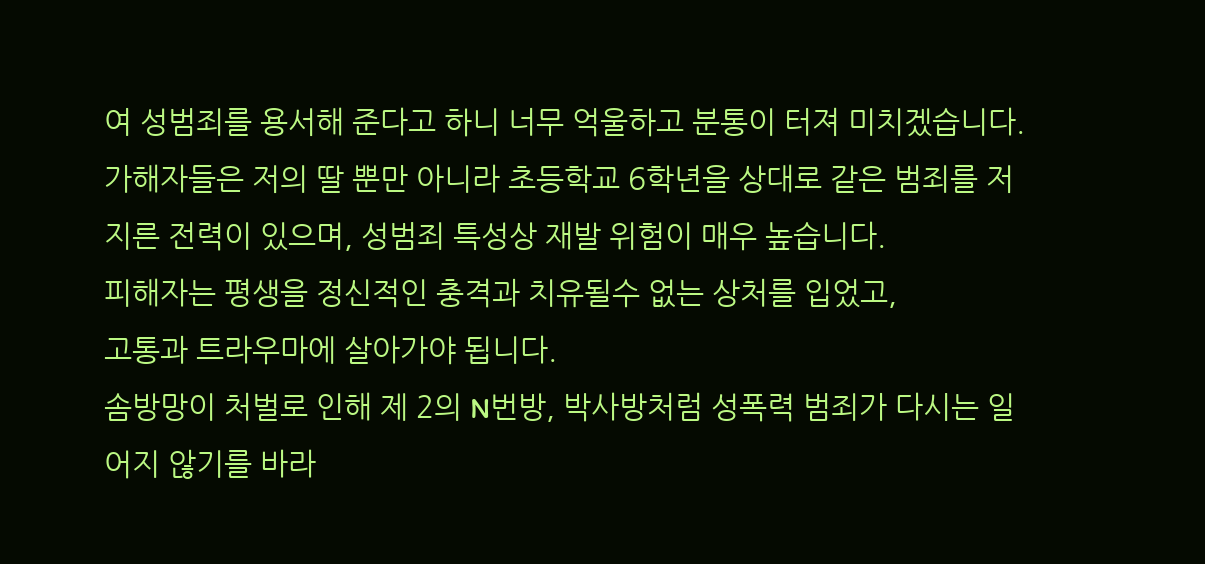여 성범죄를 용서해 준다고 하니 너무 억울하고 분통이 터져 미치겠습니다.
가해자들은 저의 딸 뿐만 아니라 초등학교 6학년을 상대로 같은 범죄를 저지른 전력이 있으며, 성범죄 특성상 재발 위험이 매우 높습니다.
피해자는 평생을 정신적인 충격과 치유될수 없는 상처를 입었고,
고통과 트라우마에 살아가야 됩니다.
솜방망이 처벌로 인해 제 2의 N번방, 박사방처럼 성폭력 범죄가 다시는 일어지 않기를 바라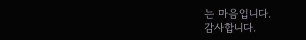는 마음입니다.
감사합니다.